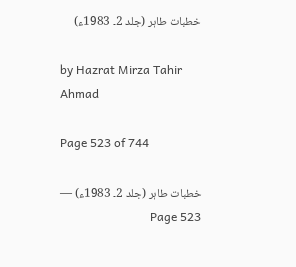خطبات طاہر (جلد 2۔ 1983ء)

by Hazrat Mirza Tahir Ahmad

Page 523 of 744

خطبات طاہر (جلد 2۔ 1983ء) — Page 523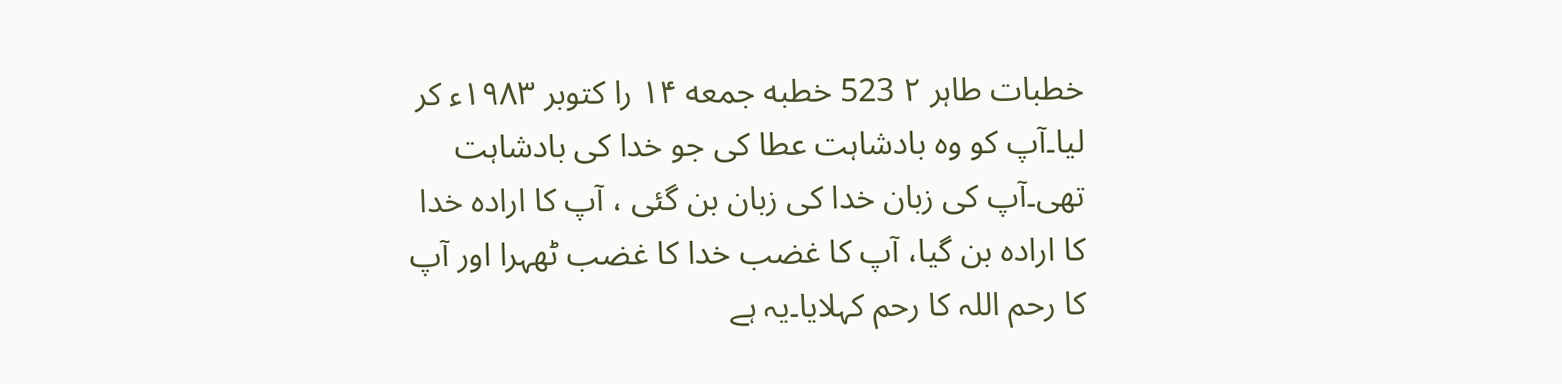خطبات طاہر ۲ 523 خطبه جمعه ۱۴ را کتوبر ۱۹۸۳ء کر لیا۔آپ کو وہ بادشاہت عطا کی جو خدا کی بادشاہت تھی۔آپ کی زبان خدا کی زبان بن گئی ، آپ کا ارادہ خدا کا ارادہ بن گیا، آپ کا غضب خدا کا غضب ٹھہرا اور آپ کا رحم اللہ کا رحم کہلایا۔یہ ہے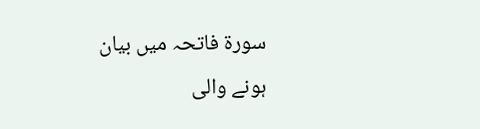سورۃ فاتحہ میں بیان ہونے والی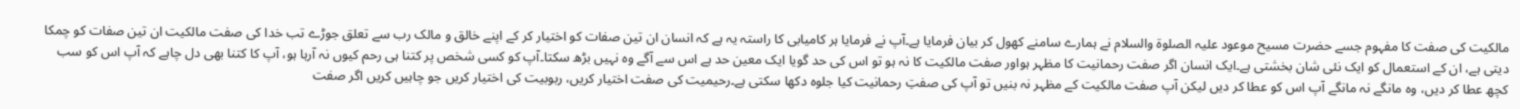مالکیت کی صفت کا مفہوم جسے حضرت مسیح موعود علیہ الصلوۃ والسلام نے ہمارے سامنے کھول کر بیان فرمایا ہے۔آپ نے فرمایا ہر کامیابی کا راستہ یہ ہے کہ انسان ان تین صفات کو اختیار کر کے اپنے خالق و مالک رب سے تعلق جوڑے تب خدا کی صفت مالکیت ان تین صفات کو چمکا دیتی ہے، ان کے استعمال کو ایک نئی شان بخشتی ہے۔ایک انسان اگر صفت رحمانیت کا مظہر ہواور صفت مالکیت کا نہ ہو تو اس کی حد گویا ایک معین حد ہے اس سے آگے وہ نہیں بڑھ سکتا۔آپ کو کسی شخص پر کتنا ہی رحم کیوں نہ آرہا ہو، آپ کا کتنا بھی دل چاہے کہ آپ اس کو سب کچھ عطا کر دیں، وہ مانگے نہ مانگے آپ اس کو عطا کر دیں لیکن آپ صفت مالکیت کے مظہر نہ بنیں تو آپ کی صفتِ رحمانیت کیا جلوہ دکھا سکتی ہے۔رحیمیت کی صفت اختیار کریں، ربوبیت کی اختیار کریں جو چاہیں کریں اگر صفت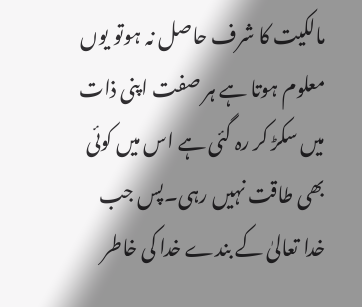مالکیت کا شرف حاصل نہ ہوتو یوں معلوم ہوتا ہے ہر صفت اپنی ذات میں سکڑ کر رہ گئی ہے اس میں کوئی بھی طاقت نہیں رہی۔پس جب خدا تعالیٰ کے بندے خدا کی خاطر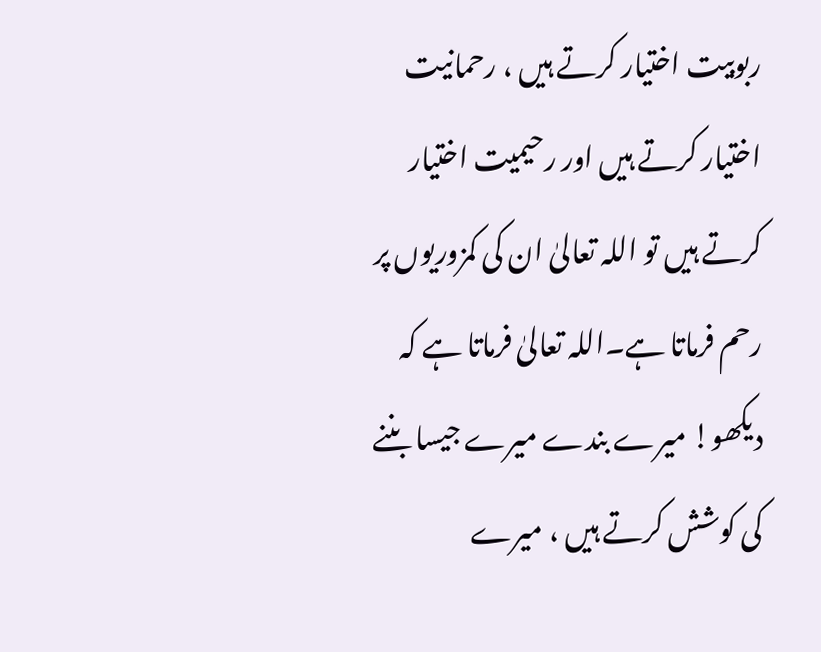ربوبیت اختیار کرتے ہیں ، رحمانیت اختیار کرتے ہیں اور رحیمیت اختیار کرتے ہیں تو اللہ تعالیٰ ان کی کمزوریوں پر رحم فرماتا ہے۔اللہ تعالیٰ فرماتا ہے کہ دیکھو! میرے بندے میرے جیسا بننے کی کوشش کرتے ہیں ، میرے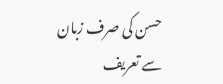حسن کی صرف زبان سے تعریف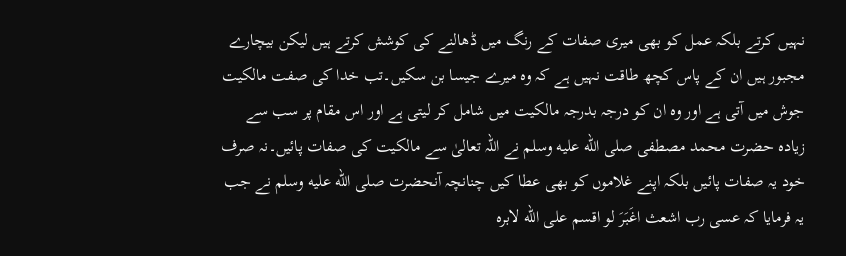نہیں کرتے بلکہ عمل کو بھی میری صفات کے رنگ میں ڈھالنے کی کوشش کرتے ہیں لیکن بیچارے مجبور ہیں ان کے پاس کچھ طاقت نہیں ہے کہ وہ میرے جیسا بن سکیں۔تب خدا کی صفت مالکیت جوش میں آتی ہے اور وہ ان کو درجہ بدرجہ مالکیت میں شامل کر لیتی ہے اور اس مقام پر سب سے زیادہ حضرت محمد مصطفی صلى الله عليه وسلم نے اللہ تعالیٰ سے مالکیت کی صفات پائیں۔نہ صرف خود یہ صفات پائیں بلکہ اپنے غلاموں کو بھی عطا کیں چنانچہ آنحضرت صلى الله عليه وسلم نے جب یہ فرمایا کہ عسى رب اشعث اغَبَرَ لو اقسم على الله لابره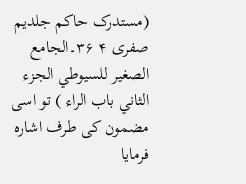(مستدرک حاکم جلدیم صفری ۴ ۳۶۔الجامع الصغير للسيوطي الجزء الثاني باب الراء ) تو اسی مضمون کی طرف اشارہ فرمایا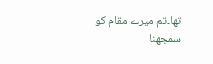تھا۔تم میرے مقام کو سمجھنا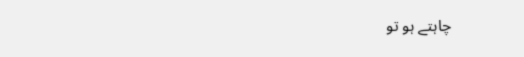چاہتے ہو تو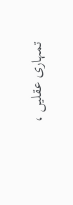تمہاری عقلیں ،